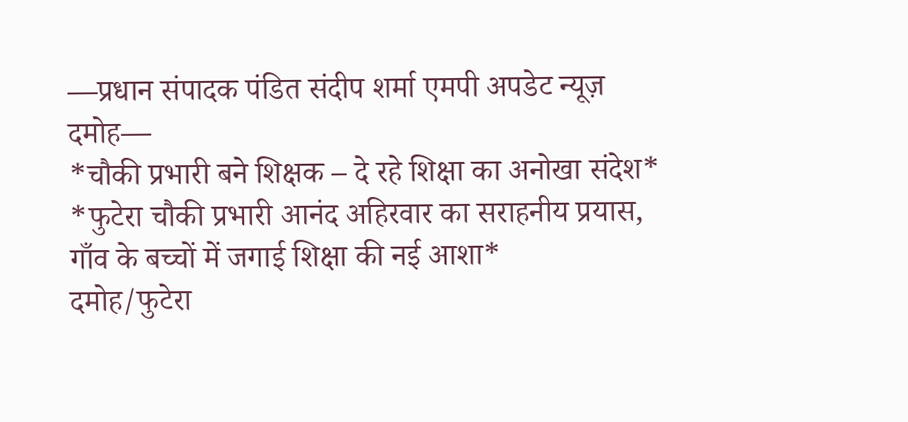—प्रधान संपादक पंडित संदीप शर्मा एमपी अपडेट न्यूज़ दमोह—
*चौकी प्रभारी बने शिक्षक – दे रहे शिक्षा का अनोखा संदेश*
*फुटेरा चौकी प्रभारी आनंद अहिरवार का सराहनीय प्रयास, गाँव के बच्चों में जगाई शिक्षा की नई आशा*
दमोह/फुटेरा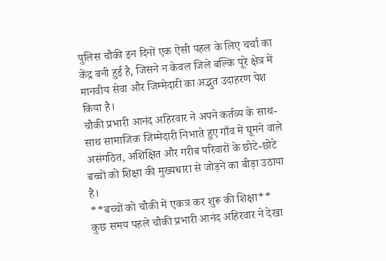पुलिस चौकी इन दिनों एक ऐसी पहल के लिए चर्चा का केंद्र बनी हुई है, जिसने न केवल जिले बल्कि पूरे क्षेत्र में मानवीय सेवा और जिम्मेदारी का अद्भुत उदाहरण पेश किया है।
चौकी प्रभारी आनंद अहिरवार ने अपने कर्तव्य के साथ-साथ सामाजिक जिम्मेदारी निभाते हुए गाँव में घूमने वाले असंगठित, अशिक्षित और गरीब परिवारों के छोटे-छोटे बच्चों को शिक्षा की मुख्यधारा से जोड़ने का बीड़ा उठाया है।
**बच्चों को चौकी में एकत्र कर शुरू की शिक्षा**
कुछ समय पहले चौकी प्रभारी आनंद अहिरवार ने देखा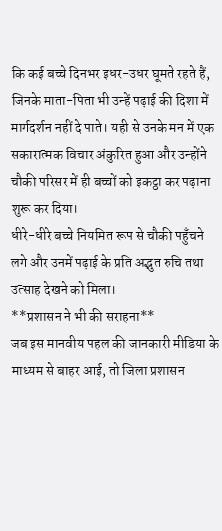कि कई बच्चे दिनभर इधर-उधर घूमते रहते हैं, जिनके माता-पिता भी उन्हें पढ़ाई की दिशा में मार्गदर्शन नहीं दे पाते। यही से उनके मन में एक सकारात्मक विचार अंकुरित हुआ और उन्होंने चौकी परिसर में ही बच्चों को इकट्ठा कर पढ़ाना शुरू कर दिया।
धीरे-धीरे बच्चे नियमित रूप से चौकी पहुँचने लगे और उनमें पढ़ाई के प्रति अद्भुत रुचि तथा उत्साह देखने को मिला।
**प्रशासन ने भी की सराहना**
जब इस मानवीय पहल की जानकारी मीडिया के माध्यम से बाहर आई, तो जिला प्रशासन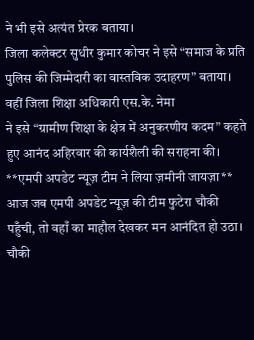ने भी इसे अत्यंत प्रेरक बताया।
जिला कलेक्टर सुधीर कुमार कोचर ने इसे “समाज के प्रति पुलिस की जिम्मेदारी का वास्तविक उदाहरण” बताया।
वहीं जिला शिक्षा अधिकारी एस.के. नेमा
ने इसे “ग्रामीण शिक्षा के क्षेत्र में अनुकरणीय कदम” कहते हुए आनंद अहिरवार की कार्यशैली की सराहना की।
**एमपी अपडेट न्यूज़ टीम ने लिया ज़मीनी जायज़ा**
आज जब एमपी अपडेट न्यूज़ की टीम फुटेरा चौकी पहुँची, तो वहाँ का माहौल देखकर मन आनंदित हो उठा।
चौकी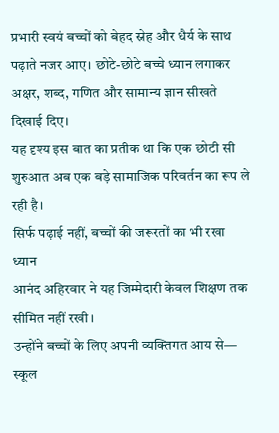प्रभारी स्वयं बच्चों को बेहद स्नेह और धैर्य के साथ पढ़ाते नजर आए। छोटे-छोटे बच्चे ध्यान लगाकर अक्षर, शब्द, गणित और सामान्य ज्ञान सीखते दिखाई दिए।
यह दृश्य इस बात का प्रतीक था कि एक छोटी सी शुरुआत अब एक बड़े सामाजिक परिवर्तन का रूप ले रही है।
सिर्फ पढ़ाई नहीं, बच्चों की जरूरतों का भी रखा ध्यान
आनंद अहिरवार ने यह जिम्मेदारी केवल शिक्षण तक सीमित नहीं रखी।
उन्होंने बच्चों के लिए अपनी व्यक्तिगत आय से—
स्कूल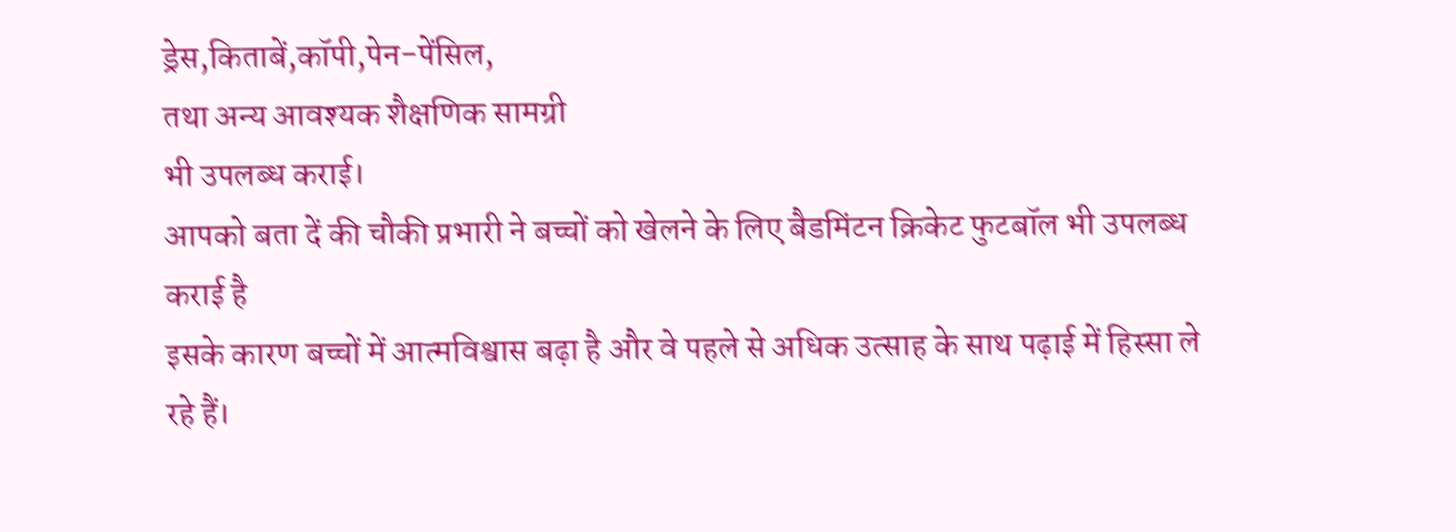ड्रेस,किताबें,कॉपी,पेन-पेंसिल,
तथा अन्य आवश्यक शैक्षणिक सामग्री
भी उपलब्ध कराई।
आपको बता दें की चौकी प्रभारी ने बच्चों को खेलने के लिए बैडमिंटन क्रिकेट फुटबॉल भी उपलब्ध कराई है
इसके कारण बच्चों में आत्मविश्वास बढ़ा है और वे पहले से अधिक उत्साह के साथ पढ़ाई में हिस्सा ले रहे हैं।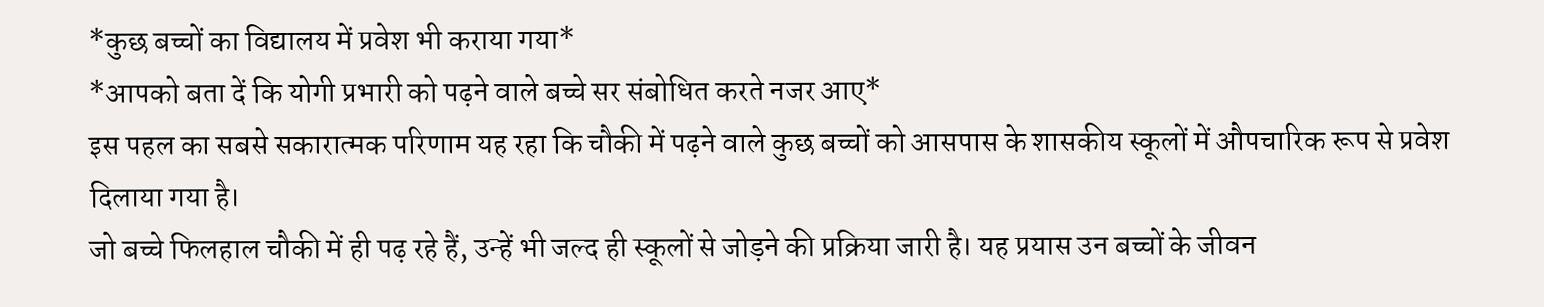*कुछ बच्चों का विद्यालय में प्रवेश भी कराया गया*
*आपको बता दें कि योगी प्रभारी को पढ़ने वाले बच्चे सर संबोधित करते नजर आए*
इस पहल का सबसे सकारात्मक परिणाम यह रहा कि चौकी में पढ़ने वाले कुछ बच्चों को आसपास के शासकीय स्कूलों में औपचारिक रूप से प्रवेश दिलाया गया है।
जो बच्चे फिलहाल चौकी में ही पढ़ रहे हैं, उन्हें भी जल्द ही स्कूलों से जोड़ने की प्रक्रिया जारी है। यह प्रयास उन बच्चों के जीवन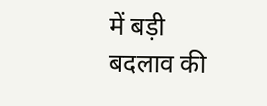में बड़ी बदलाव की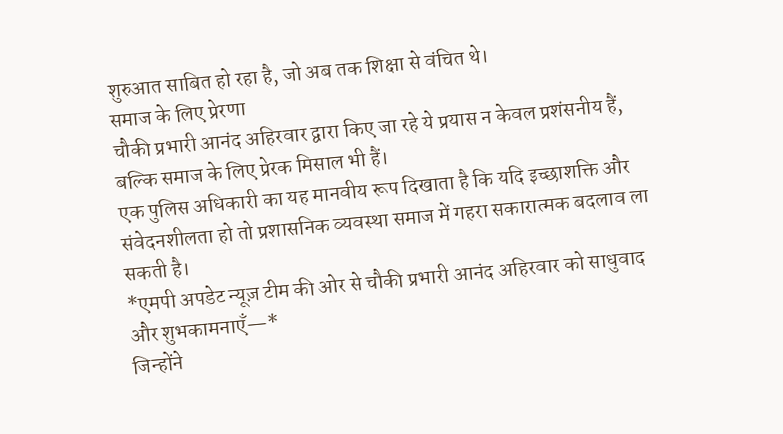शुरुआत साबित हो रहा है, जो अब तक शिक्षा से वंचित थे।
समाज के लिए प्रेरणा
चौकी प्रभारी आनंद अहिरवार द्वारा किए जा रहे ये प्रयास न केवल प्रशंसनीय हैं, बल्कि समाज के लिए प्रेरक मिसाल भी हैं।
एक पुलिस अधिकारी का यह मानवीय रूप दिखाता है कि यदि इच्छाशक्ति और संवेदनशीलता हो तो प्रशासनिक व्यवस्था समाज में गहरा सकारात्मक बदलाव ला सकती है।
*एमपी अपडेट न्यूज़ टीम की ओर से चौकी प्रभारी आनंद अहिरवार को साधुवाद और शुभकामनाएँ—*
जिन्होंने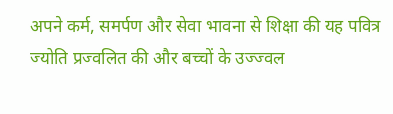अपने कर्म, समर्पण और सेवा भावना से शिक्षा की यह पवित्र ज्योति प्रज्वलित की और बच्चों के उज्ज्वल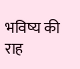भविष्य की राह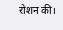रोशन की।